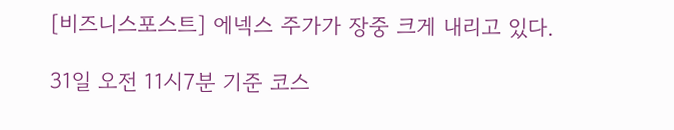[비즈니스포스트] 에넥스 주가가 장중 크게 내리고 있다.

31일 오전 11시7분 기준 코스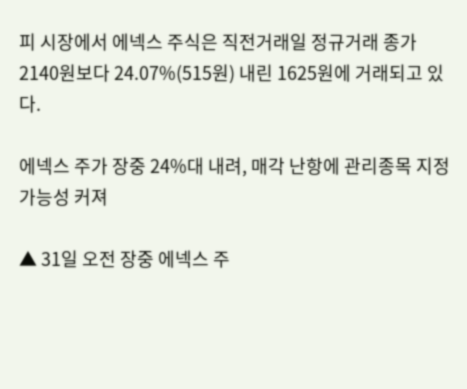피 시장에서 에넥스 주식은 직전거래일 정규거래 종가 2140원보다 24.07%(515원) 내린 1625원에 거래되고 있다.

에넥스 주가 장중 24%대 내려, 매각 난항에 관리종목 지정 가능성 커져

▲ 31일 오전 장중 에넥스 주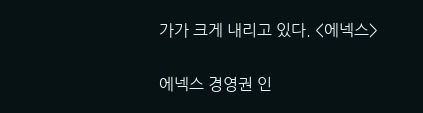가가 크게 내리고 있다. <에넥스>


에넥스 경영권 인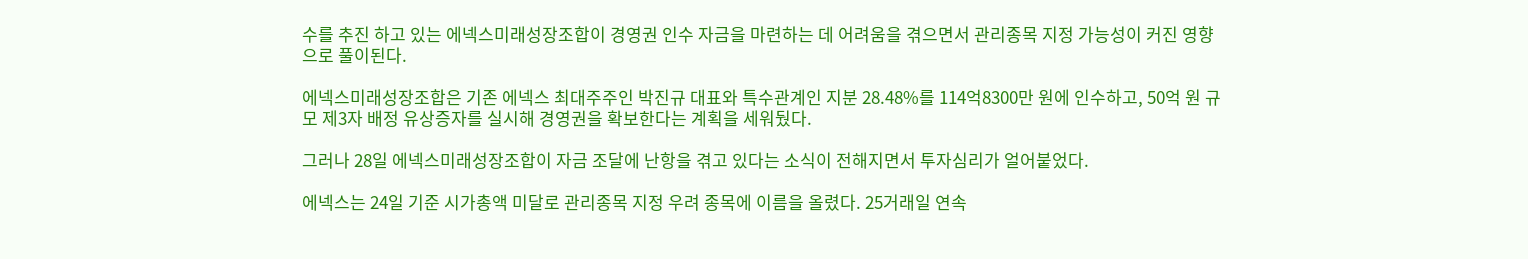수를 추진 하고 있는 에넥스미래성장조합이 경영권 인수 자금을 마련하는 데 어려움을 겪으면서 관리종목 지정 가능성이 커진 영향으로 풀이된다.

에넥스미래성장조합은 기존 에넥스 최대주주인 박진규 대표와 특수관계인 지분 28.48%를 114억8300만 원에 인수하고, 50억 원 규모 제3자 배정 유상증자를 실시해 경영권을 확보한다는 계획을 세워뒀다.

그러나 28일 에넥스미래성장조합이 자금 조달에 난항을 겪고 있다는 소식이 전해지면서 투자심리가 얼어붙었다.

에넥스는 24일 기준 시가총액 미달로 관리종목 지정 우려 종목에 이름을 올렸다. 25거래일 연속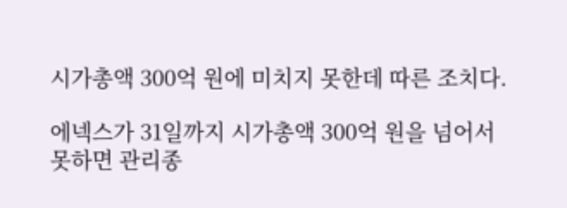시가총액 300억 원에 미치지 못한데 따른 조치다.

에넥스가 31일까지 시가총액 300억 원을 넘어서 못하면 관리종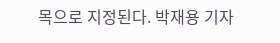목으로 지정된다. 박재용 기자